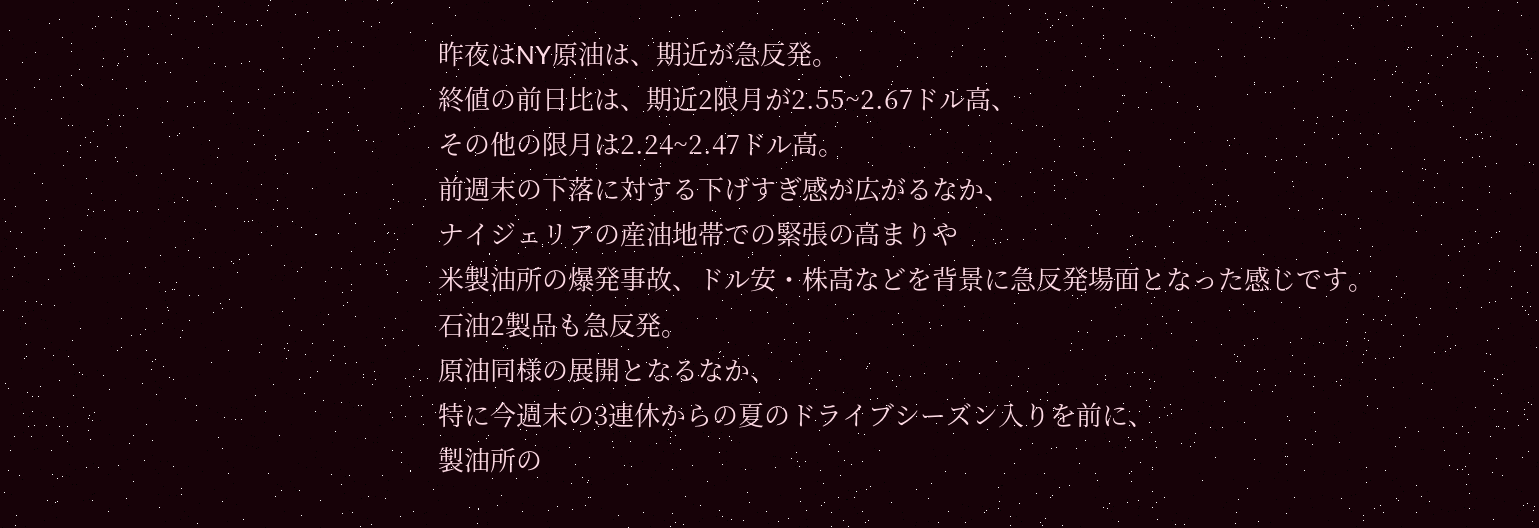昨夜はNY原油は、期近が急反発。
終値の前日比は、期近2限月が2.55~2.67ドル高、
その他の限月は2.24~2.47ドル高。
前週末の下落に対する下げすぎ感が広がるなか、
ナイジェリアの産油地帯での緊張の高まりや
米製油所の爆発事故、ドル安・株高などを背景に急反発場面となった感じです。
石油2製品も急反発。
原油同様の展開となるなか、
特に今週末の3連休からの夏のドライブシーズン入りを前に、
製油所の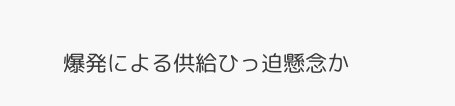爆発による供給ひっ迫懸念か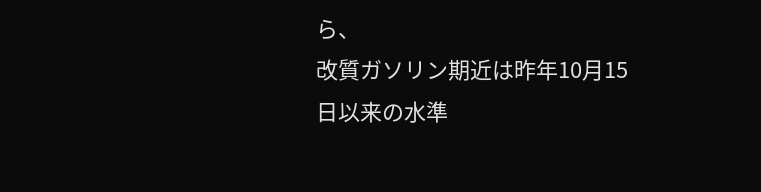ら、
改質ガソリン期近は昨年10月15日以来の水準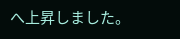へ上昇しました。